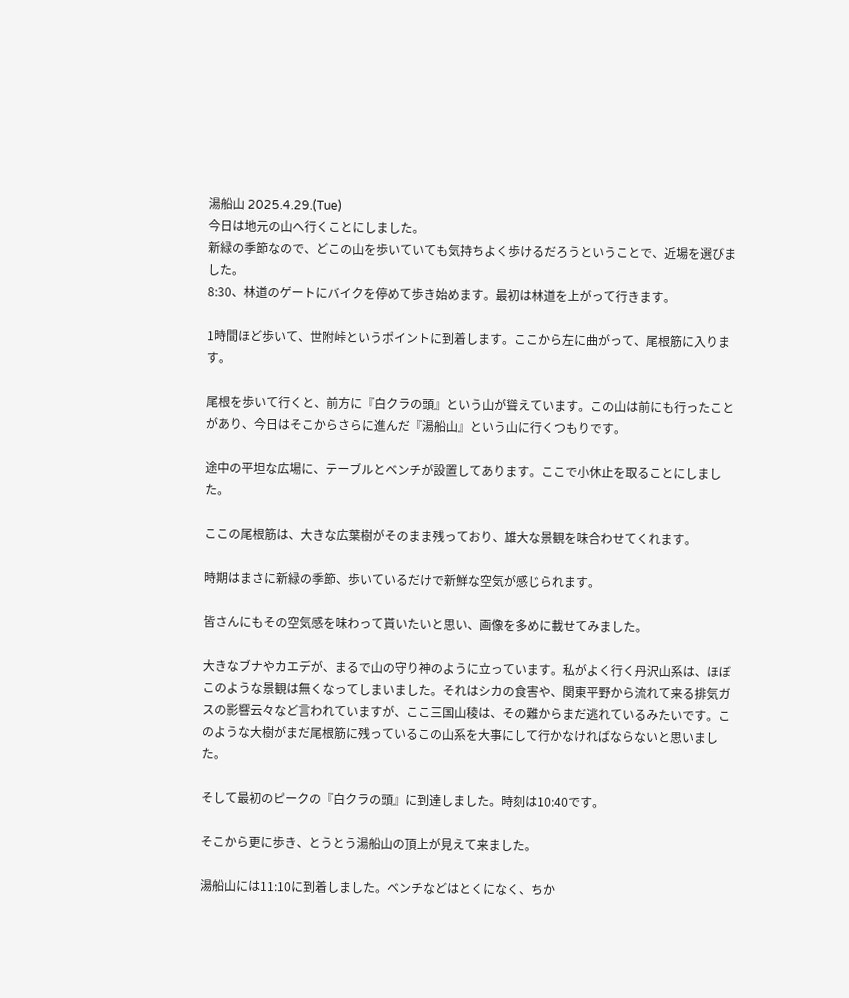湯船山 2025.4.29.(Tue)
今日は地元の山へ行くことにしました。
新緑の季節なので、どこの山を歩いていても気持ちよく歩けるだろうということで、近場を選びました。
8:30、林道のゲートにバイクを停めて歩き始めます。最初は林道を上がって行きます。

1時間ほど歩いて、世附峠というポイントに到着します。ここから左に曲がって、尾根筋に入ります。

尾根を歩いて行くと、前方に『白クラの頭』という山が聳えています。この山は前にも行ったことがあり、今日はそこからさらに進んだ『湯船山』という山に行くつもりです。

途中の平坦な広場に、テーブルとベンチが設置してあります。ここで小休止を取ることにしました。

ここの尾根筋は、大きな広葉樹がそのまま残っており、雄大な景観を味合わせてくれます。

時期はまさに新緑の季節、歩いているだけで新鮮な空気が感じられます。

皆さんにもその空気感を味わって貰いたいと思い、画像を多めに載せてみました。

大きなブナやカエデが、まるで山の守り神のように立っています。私がよく行く丹沢山系は、ほぼこのような景観は無くなってしまいました。それはシカの食害や、関東平野から流れて来る排気ガスの影響云々など言われていますが、ここ三国山稜は、その難からまだ逃れているみたいです。このような大樹がまだ尾根筋に残っているこの山系を大事にして行かなければならないと思いました。

そして最初のピークの『白クラの頭』に到達しました。時刻は10:40です。

そこから更に歩き、とうとう湯船山の頂上が見えて来ました。

湯船山には11:10に到着しました。ベンチなどはとくになく、ちか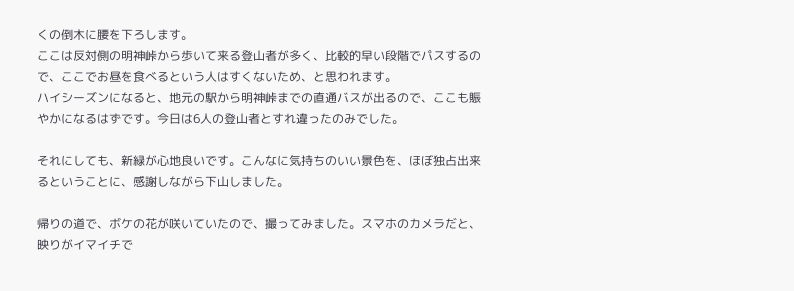くの倒木に腰を下ろします。
ここは反対側の明神峠から歩いて来る登山者が多く、比較的早い段階でパスするので、ここでお昼を食べるという人はすくないため、と思われます。
ハイシーズンになると、地元の駅から明神峠までの直通バスが出るので、ここも賑やかになるはずです。今日は6人の登山者とすれ違ったのみでした。

それにしても、新緑が心地良いです。こんなに気持ちのいい景色を、ほぼ独占出来るということに、感謝しながら下山しました。

帰りの道で、ボケの花が咲いていたので、撮ってみました。スマホのカメラだと、映りがイマイチで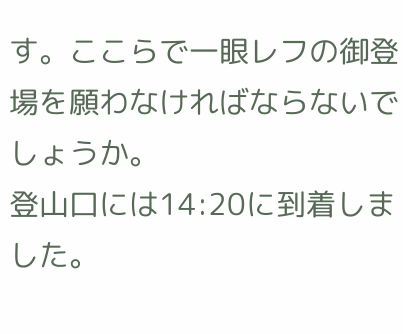す。ここらで一眼レフの御登場を願わなければならないでしょうか。
登山口には14:20に到着しました。